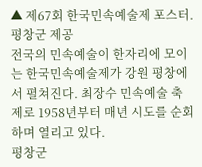▲ 제67회 한국민속예술제 포스터. 평창군 제공
전국의 민속예술이 한자리에 모이는 한국민속예술제가 강원 평창에서 펼쳐진다. 최장수 민속예술 축제로 1958년부터 매년 시도를 순회하며 열리고 있다.
평창군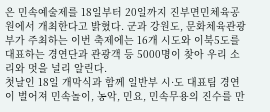은 민속예술제를 18일부터 20일까지 진부면민체육공원에서 개최한다고 밝혔다. 군과 강원도, 문화체육관광부가 주최하는 이번 축제에는 16개 시도와 이북5도를 대표하는 경연단과 관광객 등 5000명이 찾아 우리 소리와 멋을 널리 알린다.
첫날인 18일 개막식과 함께 일반부 시·도 대표팀 경연이 벌어져 민속놀이, 농악, 민요, 민속무용의 진수를 만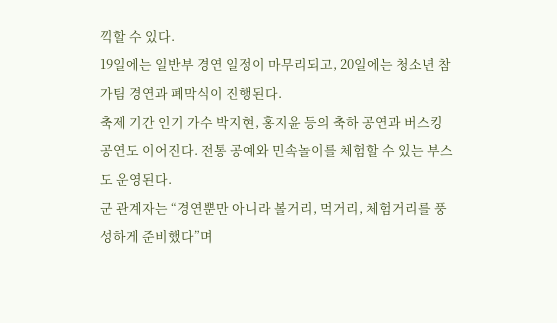끽할 수 있다.
19일에는 일반부 경연 일정이 마무리되고, 20일에는 청소년 참가팀 경연과 폐막식이 진행된다.
축제 기간 인기 가수 박지현, 홍지윤 등의 축하 공연과 버스킹 공연도 이어진다. 전통 공예와 민속놀이를 체험할 수 있는 부스도 운영된다.
군 관계자는 “경연뿐만 아니라 볼거리, 먹거리, 체험거리를 풍성하게 준비했다”며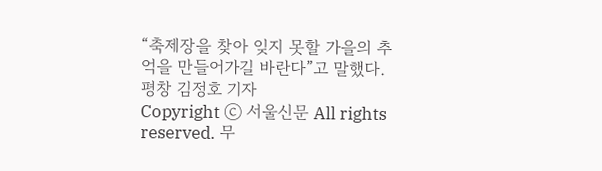“축제장을 찾아 잊지 못할 가을의 추억을 만들어가길 바란다”고 말했다.
평창 김정호 기자
Copyright ⓒ 서울신문 All rights reserved. 무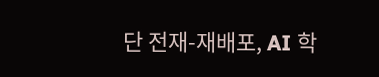단 전재-재배포, AI 학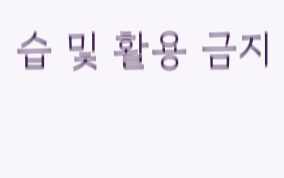습 및 활용 금지